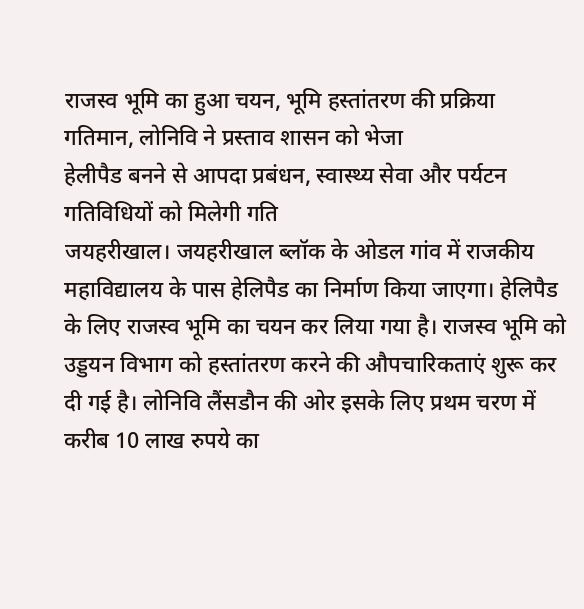राजस्व भूमि का हुआ चयन, भूमि हस्तांतरण की प्रक्रिया गतिमान, लोनिवि ने प्रस्ताव शासन को भेजा
हेलीपैड बनने से आपदा प्रबंधन, स्वास्थ्य सेवा और पर्यटन गतिविधियों को मिलेगी गति
जयहरीखाल। जयहरीखाल ब्लॉक के ओडल गांव में राजकीय महाविद्यालय के पास हेलिपैड का निर्माण किया जाएगा। हेलिपैड के लिए राजस्व भूमि का चयन कर लिया गया है। राजस्व भूमि को उड्डयन विभाग को हस्तांतरण करने की औपचारिकताएं शुरू कर दी गई है। लोनिवि लैंसडौन की ओर इसके लिए प्रथम चरण में करीब 10 लाख रुपये का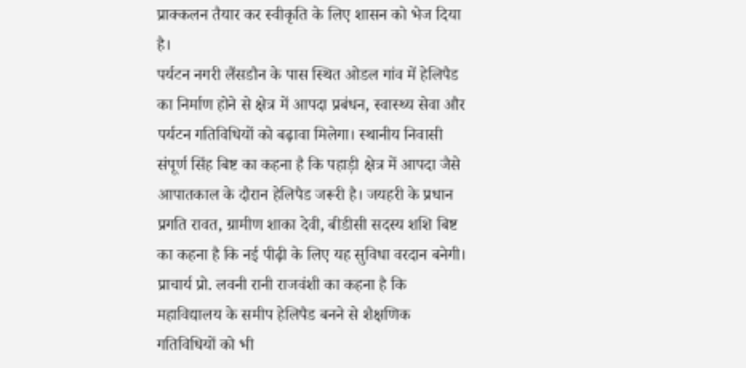प्राक्कलन तैयार कर स्वीकृति के लिए शासन को भेज दिया है।
पर्यटन नगरी लैंसडौन के पास स्थित ओडल गांव में हेलिपैड का निर्माण होने से क्षेत्र में आपदा प्रबंधन, स्वास्थ्य सेवा और पर्यटन गतिविधियों को बढ़ावा मिलेगा। स्थानीय निवासी संपूर्ण सिंह बिष्ट का कहना है कि पहाड़ी क्षेत्र में आपदा जैसे आपातकाल के दौरान हेलिपैड जरूरी है। जयहरी के प्रधान प्रगति रावत, ग्रामीण शाका देवी, बीडीसी सदस्य शशि बिष्ट का कहना है कि नई पीढ़ी के लिए यह सुविधा वरदान बनेगी।
प्राचार्य प्रो. लवनी रानी राजवंशी का कहना है कि महाविद्यालय के समीप हेलिपैड बनने से शैक्षणिक गतिविधियों को भी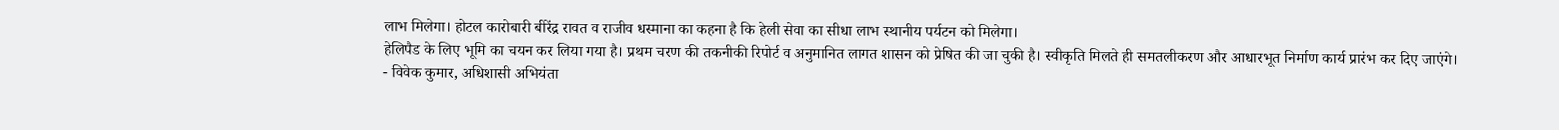लाभ मिलेगा। होटल कारोबारी बीरेंद्र रावत व राजीव धस्माना का कहना है कि हेली सेवा का सीधा लाभ स्थानीय पर्यटन को मिलेगा।
हेलिपैड के लिए भूमि का चयन कर लिया गया है। प्रथम चरण की तकनीकी रिपोर्ट व अनुमानित लागत शासन को प्रेषित की जा चुकी है। स्वीकृति मिलते ही समतलीकरण और आधारभूत निर्माण कार्य प्रारंभ कर दिए जाएंगे।
- विवेक कुमार, अधिशासी अभियंता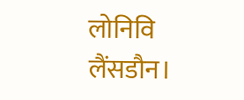लोनिवि लैंसडौन।